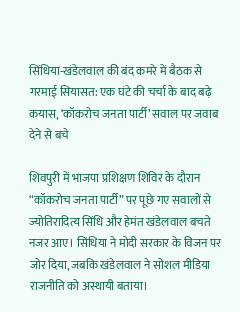सिंधिया-खंडेलवाल की बंद कमरे में बैठक से गरमाई सियासत: एक घंटे की चर्चा के बाद बढ़े कयास, ‘कॉकरोच जनता पार्टी’ सवाल पर जवाब देने से बचे

शिवपुरी में भाजपा प्रशिक्षण शिविर के दौरान “कॉकरोच जनता पार्टी” पर पूछे गए सवालों से ज्योतिरादित्य सिंधि और हेमंत खंडेलवाल बचते नजर आए। सिंधिया ने मोदी सरकार के विजन पर जोर दिया, जबकि खंडेलवाल ने सोशल मीडिया राजनीति को अस्थायी बताया।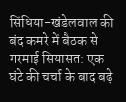सिंधिया-खंडेलवाल की बंद कमरे में बैठक से गरमाई सियासत: एक घंटे की चर्चा के बाद बढ़े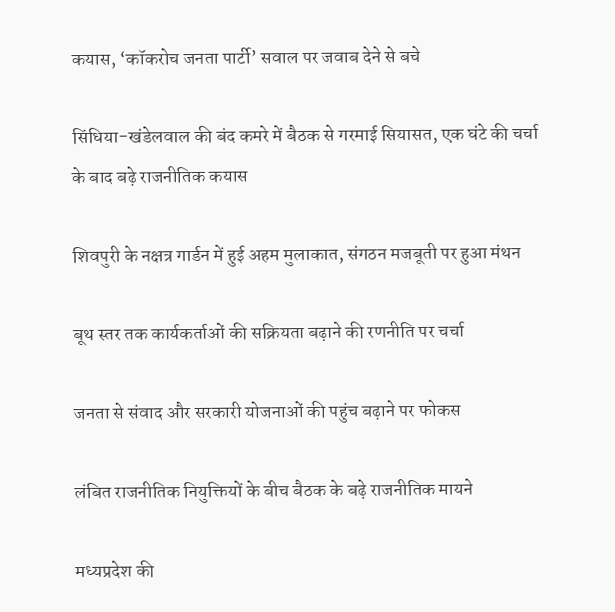कयास, ‘कॉकरोच जनता पार्टी’ सवाल पर जवाब देने से बचे

सिंधिया-खंडेलवाल की बंद कमरे में बैठक से गरमाई सियासत, एक घंटे की चर्चा के बाद बढ़े राजनीतिक कयास

शिवपुरी के नक्षत्र गार्डन में हुई अहम मुलाकात, संगठन मजबूती पर हुआ मंथन

बूथ स्तर तक कार्यकर्ताओं की सक्रियता बढ़ाने की रणनीति पर चर्चा

जनता से संवाद और सरकारी योजनाओं की पहुंच बढ़ाने पर फोकस

लंबित राजनीतिक नियुक्तियों के बीच बैठक के बढ़े राजनीतिक मायने

मध्यप्रदेश की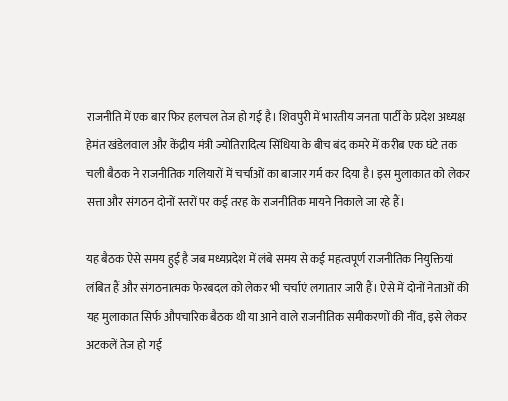राजनीति में एक बार फिर हलचल तेज हो गई है। शिवपुरी में भारतीय जनता पार्टी के प्रदेश अध्यक्ष हेमंत खंडेलवाल और केंद्रीय मंत्री ज्योतिरादित्य सिंधिया के बीच बंद कमरे में करीब एक घंटे तक चली बैठक ने राजनीतिक गलियारों में चर्चाओं का बाजार गर्म कर दिया है। इस मुलाकात को लेकर सत्ता और संगठन दोनों स्तरों पर कई तरह के राजनीतिक मायने निकाले जा रहे हैं।

यह बैठक ऐसे समय हुई है जब मध्यप्रदेश में लंबे समय से कई महत्वपूर्ण राजनीतिक नियुक्तियां लंबित हैं और संगठनात्मक फेरबदल को लेकर भी चर्चाएं लगातार जारी हैं। ऐसे में दोनों नेताओं की यह मुलाकात सिर्फ औपचारिक बैठक थी या आने वाले राजनीतिक समीकरणों की नींव, इसे लेकर अटकलें तेज हो गई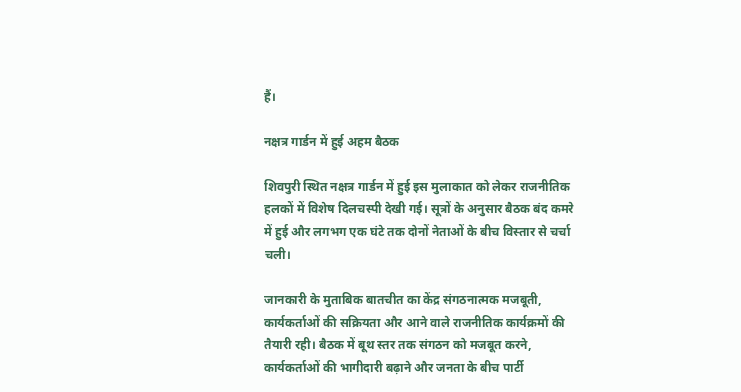हैं।

नक्षत्र गार्डन में हुई अहम बैठक

शिवपुरी स्थित नक्षत्र गार्डन में हुई इस मुलाकात को लेकर राजनीतिक हलकों में विशेष दिलचस्पी देखी गई। सूत्रों के अनुसार बैठक बंद कमरे में हुई और लगभग एक घंटे तक दोनों नेताओं के बीच विस्तार से चर्चा चली।

जानकारी के मुताबिक बातचीत का केंद्र संगठनात्मक मजबूती, कार्यकर्ताओं की सक्रियता और आने वाले राजनीतिक कार्यक्रमों की तैयारी रही। बैठक में बूथ स्तर तक संगठन को मजबूत करने, कार्यकर्ताओं की भागीदारी बढ़ाने और जनता के बीच पार्टी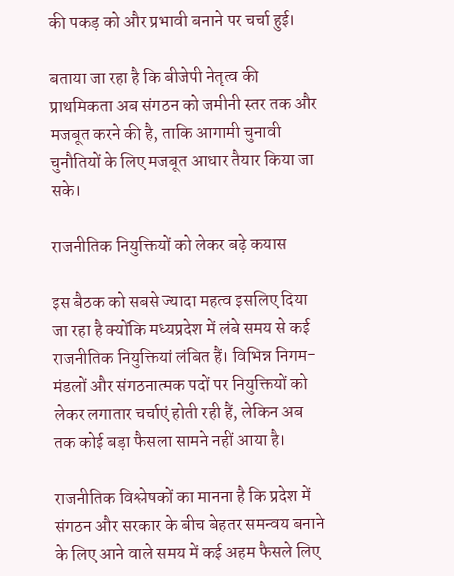की पकड़ को और प्रभावी बनाने पर चर्चा हुई।

बताया जा रहा है कि बीजेपी नेतृत्व की प्राथमिकता अब संगठन को जमीनी स्तर तक और मजबूत करने की है, ताकि आगामी चुनावी चुनौतियों के लिए मजबूत आधार तैयार किया जा सके।

राजनीतिक नियुक्तियों को लेकर बढ़े कयास

इस बैठक को सबसे ज्यादा महत्व इसलिए दिया जा रहा है क्योंकि मध्यप्रदेश में लंबे समय से कई राजनीतिक नियुक्तियां लंबित हैं। विभिन्न निगम-मंडलों और संगठनात्मक पदों पर नियुक्तियों को लेकर लगातार चर्चाएं होती रही हैं, लेकिन अब तक कोई बड़ा फैसला सामने नहीं आया है।

राजनीतिक विश्लेषकों का मानना है कि प्रदेश में संगठन और सरकार के बीच बेहतर समन्वय बनाने के लिए आने वाले समय में कई अहम फैसले लिए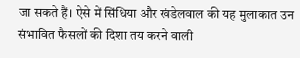जा सकते हैं। ऐसे में सिंधिया और खंडेलवाल की यह मुलाकात उन संभावित फैसलों की दिशा तय करने वाली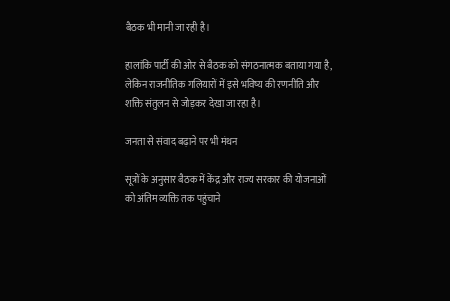बैठक भी मानी जा रही है।

हालांकि पार्टी की ओर से बैठक को संगठनात्मक बताया गया है, लेकिन राजनीतिक गलियारों में इसे भविष्य की रणनीति और शक्ति संतुलन से जोड़कर देखा जा रहा है।

जनता से संवाद बढ़ाने पर भी मंथन

सूत्रों के अनुसार बैठक में केंद्र और राज्य सरकार की योजनाओं को अंतिम व्यक्ति तक पहुंचाने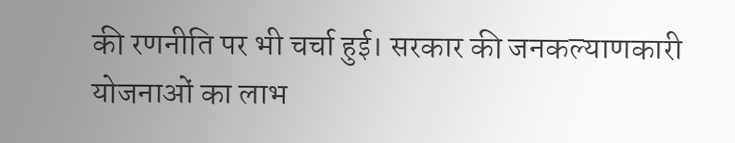की रणनीति पर भी चर्चा हुई। सरकार की जनकल्याणकारी योजनाओं का लाभ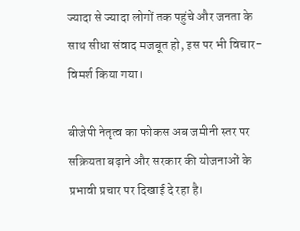ज्यादा से ज्यादा लोगों तक पहुंचे और जनता के साथ सीधा संवाद मजबूत हो, इस पर भी विचार-विमर्श किया गया।

बीजेपी नेतृत्व का फोकस अब जमीनी स्तर पर सक्रियता बढ़ाने और सरकार की योजनाओं के प्रभावी प्रचार पर दिखाई दे रहा है।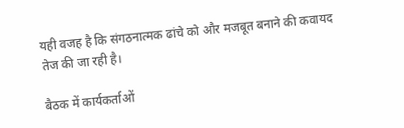यही वजह है कि संगठनात्मक ढांचे को और मजबूत बनाने की कवायद तेज की जा रही है।

बैठक में कार्यकर्ताओं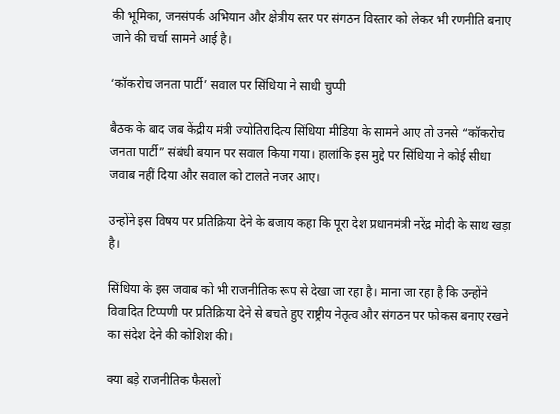की भूमिका, जनसंपर्क अभियान और क्षेत्रीय स्तर पर संगठन विस्तार को लेकर भी रणनीति बनाए जाने की चर्चा सामने आई है।

‘कॉकरोच जनता पार्टी’ सवाल पर सिंधिया ने साधी चुप्पी

बैठक के बाद जब केंद्रीय मंत्री ज्योतिरादित्य सिंधिया मीडिया के सामने आए तो उनसे “कॉकरोच जनता पार्टी” संबंधी बयान पर सवाल किया गया। हालांकि इस मुद्दे पर सिंधिया ने कोई सीधा जवाब नहीं दिया और सवाल को टालते नजर आए।

उन्होंने इस विषय पर प्रतिक्रिया देने के बजाय कहा कि पूरा देश प्रधानमंत्री नरेंद्र मोदी के साथ खड़ा है।

सिंधिया के इस जवाब को भी राजनीतिक रूप से देखा जा रहा है। माना जा रहा है कि उन्होंने विवादित टिप्पणी पर प्रतिक्रिया देने से बचते हुए राष्ट्रीय नेतृत्व और संगठन पर फोकस बनाए रखने का संदेश देने की कोशिश की।

क्या बड़े राजनीतिक फैसलों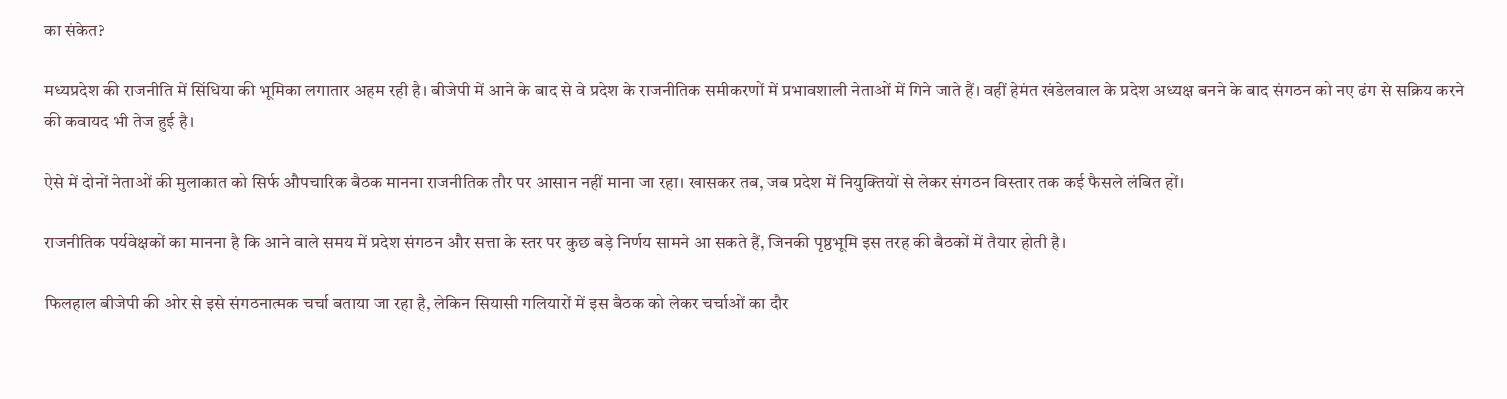का संकेत?

मध्यप्रदेश की राजनीति में सिंधिया की भूमिका लगातार अहम रही है। बीजेपी में आने के बाद से वे प्रदेश के राजनीतिक समीकरणों में प्रभावशाली नेताओं में गिने जाते हैं। वहीं हेमंत खंडेलवाल के प्रदेश अध्यक्ष बनने के बाद संगठन को नए ढंग से सक्रिय करने की कवायद भी तेज हुई है।

ऐसे में दोनों नेताओं की मुलाकात को सिर्फ औपचारिक बैठक मानना राजनीतिक तौर पर आसान नहीं माना जा रहा। खासकर तब, जब प्रदेश में नियुक्तियों से लेकर संगठन विस्तार तक कई फैसले लंबित हों।

राजनीतिक पर्यवेक्षकों का मानना है कि आने वाले समय में प्रदेश संगठन और सत्ता के स्तर पर कुछ बड़े निर्णय सामने आ सकते हैं, जिनकी पृष्ठभूमि इस तरह की बैठकों में तैयार होती है।

फिलहाल बीजेपी की ओर से इसे संगठनात्मक चर्चा बताया जा रहा है, लेकिन सियासी गलियारों में इस बैठक को लेकर चर्चाओं का दौर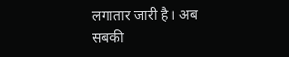लगातार जारी है। अब सबकी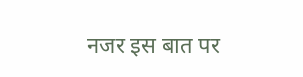नजर इस बात पर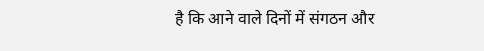है कि आने वाले दिनों में संगठन और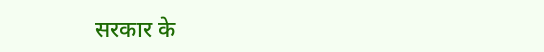सरकार के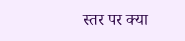स्तर पर क्या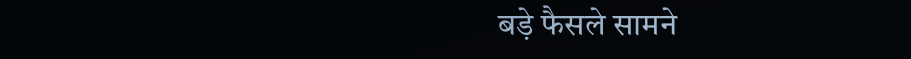बड़े फैसले सामने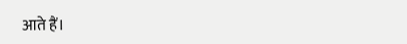आते हैं।